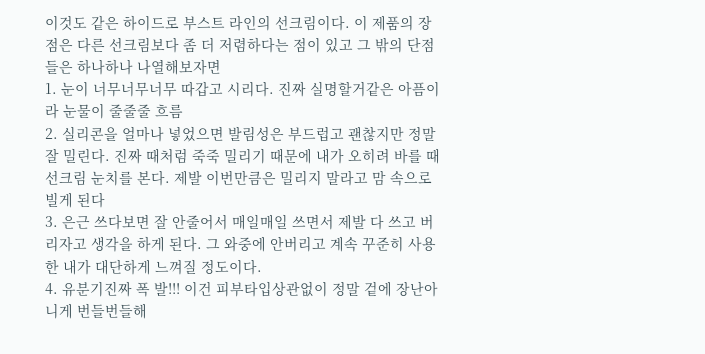이것도 같은 하이드로 부스트 라인의 선크림이다. 이 제품의 장점은 다른 선크림보다 좀 더 저렴하다는 점이 있고 그 밖의 단점들은 하나하나 나열해보자면
1. 눈이 너무너무너무 따갑고 시리다. 진짜 실명할거같은 아픔이라 눈물이 줄줄줄 흐름
2. 실리콘을 얼마나 넣었으면 발림성은 부드럽고 괜찮지만 정말 잘 밀린다. 진짜 때처럼 죽죽 밀리기 때문에 내가 오히려 바를 때 선크림 눈치를 본다. 제발 이번만큼은 밀리지 말라고 맘 속으로 빌게 된다
3. 은근 쓰다보면 잘 안줄어서 매일매일 쓰면서 제발 다 쓰고 버리자고 생각을 하게 된다. 그 와중에 안버리고 계속 꾸준히 사용한 내가 대단하게 느껴질 정도이다.
4. 유분기진짜 폭 발!!! 이건 피부타입상관없이 정말 겉에 장난아니게 번들번들해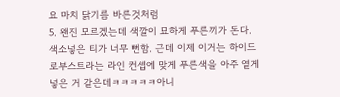요 마치 닭기름 바른것처럼
5. 왠진 모르겠는데 색깔이 묘하게 푸른끼가 돈다. 색소넣은 티가 너무 뻔함. 근데 이제 이거는 하이드로부스트라는 라인 컨셉에 맞게 푸른색을 아주 옅게 넣은 거 같은데ㅋㅋㅋㅋㅋ아니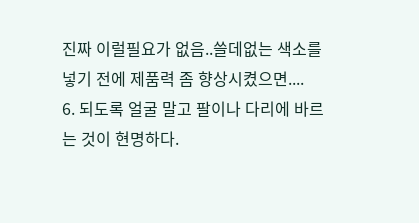진짜 이럴필요가 없음..쓸데없는 색소를 넣기 전에 제품력 좀 향상시켰으면....
6. 되도록 얼굴 말고 팔이나 다리에 바르는 것이 현명하다.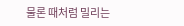물론 때처럼 밀리는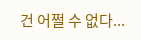건 어쩔 수 없다...